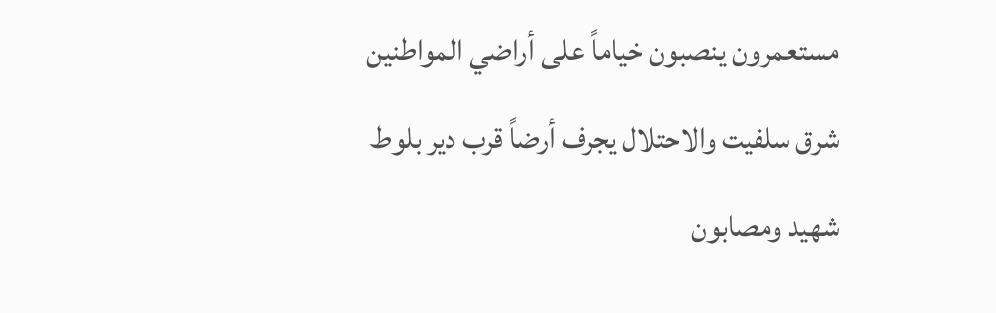مستعمرون ينصبون خياماً على أراضي المواطنين شرق سلفيت والاحتلال يجرف أرضاً قرب دير بلوط    شهيد ومصابون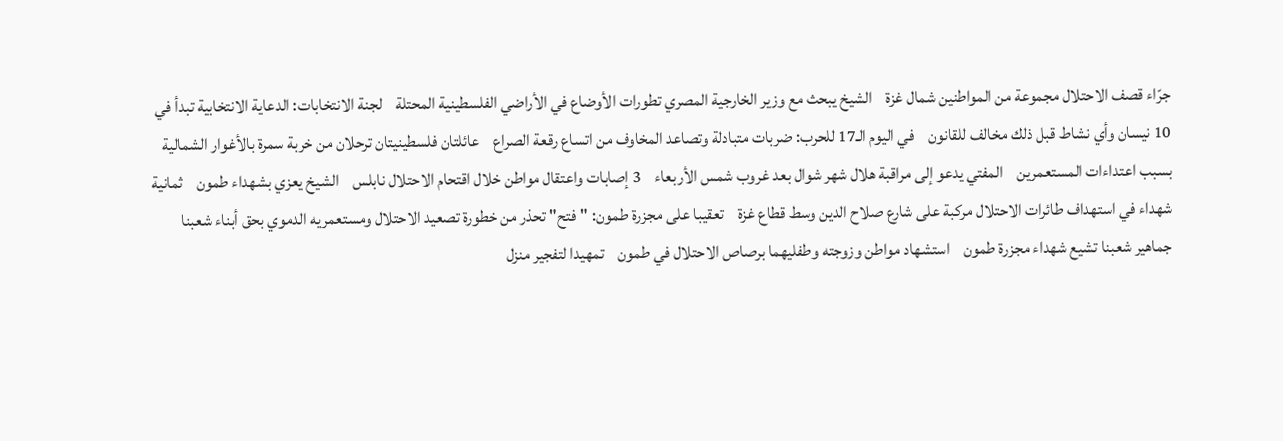جرّاء قصف الاحتلال مجموعة من المواطنين شمال غزة    الشيخ يبحث مع وزير الخارجية المصري تطورات الأوضاع في الأراضي الفلسطينية المحتلة    لجنة الانتخابات: الدعاية الانتخابية تبدأ في 10 نيسان وأي نشاط قبل ذلك مخالف للقانون    في اليوم الـ17 للحرب: ضربات متبادلة وتصاعد المخاوف من اتساع رقعة الصراع    عائلتان فلسطينيتان ترحلان من خربة سمرة بالأغوار الشمالية بسبب اعتداءات المستعمرين    المفتي يدعو إلى مراقبة هلال شهر شوال بعد غروب شمس الأربعاء    3 إصابات واعتقال مواطن خلال اقتحام الاحتلال نابلس    الشيخ يعزي بشهداء طمون    ثمانية شهداء في استهداف طائرات الاحتلال مركبة على شارع صلاح الدين وسط قطاع غزة    تعقيبا على مجزرة طمون: "فتح" تحذر من خطورة تصعيد الاحتلال ومستعمريه الدموي بحق أبناء شعبنا    جماهير شعبنا تشيع شهداء مجزرة طمون    استشهاد مواطن وزوجته وطفليهما برصاص الاحتلال في طمون    تمهيدا لتفجير منزل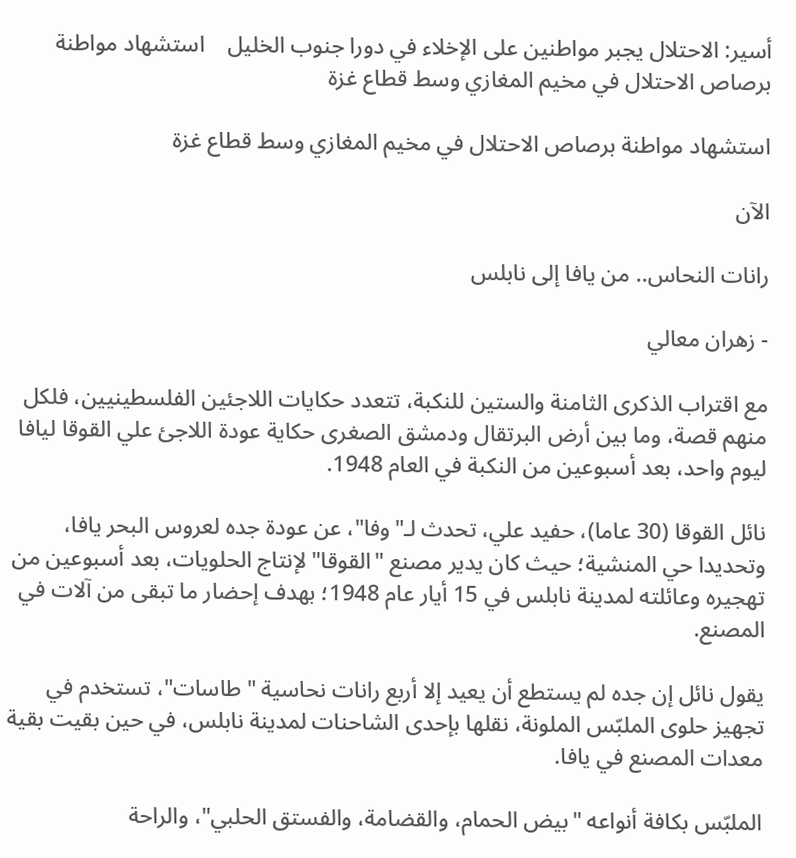أسير: الاحتلال يجبر مواطنين على الإخلاء في دورا جنوب الخليل    استشهاد مواطنة برصاص الاحتلال في مخيم المغازي وسط قطاع غزة

استشهاد مواطنة برصاص الاحتلال في مخيم المغازي وسط قطاع غزة

الآن

رانات النحاس.. من يافا إلى نابلس

- زهران معالي

مع اقتراب الذكرى الثامنة والستين للنكبة، تتعدد حكايات اللاجئين الفلسطينيين، فلكل منهم قصة، وما بين أرض البرتقال ودمشق الصغرى حكاية عودة اللاجئ علي القوقا ليافا ليوم واحد، بعد أسبوعين من النكبة في العام 1948.

نائل القوقا (30 عاما)، حفيد علي، تحدث لـ"وفا"، عن عودة جده لعروس البحر يافا، وتحديدا حي المنشية؛ حيث كان يدير مصنع "القوقا" لإنتاج الحلويات، بعد أسبوعين من تهجيره وعائلته لمدينة نابلس في 15 أيار عام 1948؛ بهدف إحضار ما تبقى من آلات في المصنع.

يقول نائل إن جده لم يستطع أن يعيد إلا أربع رانات نحاسية "طاسات"، تستخدم في تجهيز حلوى الملبّس الملونة، نقلها بإحدى الشاحنات لمدينة نابلس، في حين بقيت بقية معدات المصنع في يافا.

الملبّس بكافة أنواعه "بيض الحمام، والقضامة، والفستق الحلبي"، والراحة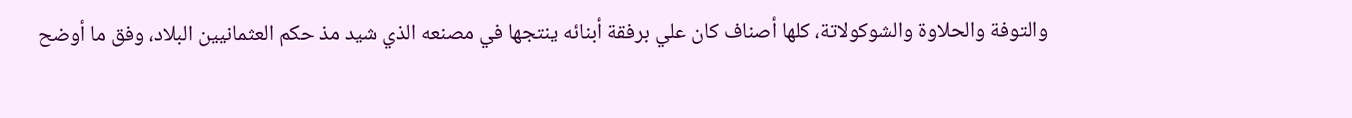والتوفة والحلاوة والشوكولاتة، كلها أصناف كان علي برفقة أبنائه ينتجها في مصنعه الذي شيد مذ حكم العثمانيين البلاد، وفق ما أوضح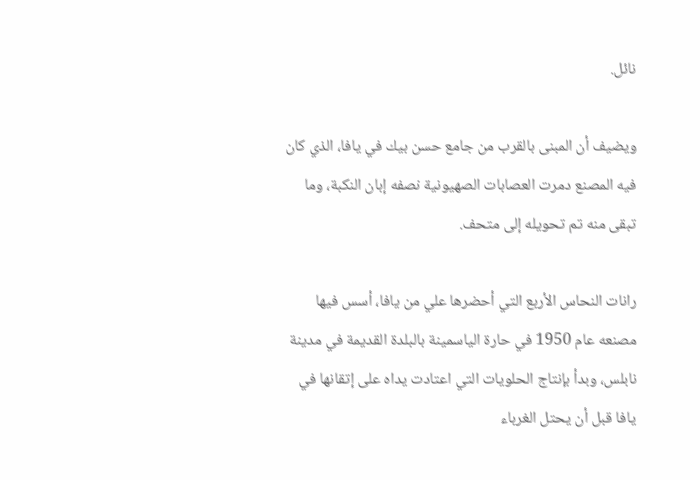نائل.

ويضيف أن المبنى بالقرب من جامع حسن بيك في يافا، الذي كان فيه المصنع دمرت العصابات الصهيونية نصفه إبان النكبة، وما تبقى منه تم تحويله إلى متحف.

رانات النحاس الأربع التي أحضرها علي من يافا، أسس فيها مصنعه عام 1950 في حارة الياسمينة بالبلدة القديمة في مدينة نابلس، وبدأ بإنتاج الحلويات التي اعتادت يداه على إتقانها في يافا قبل أن يحتل الغرباء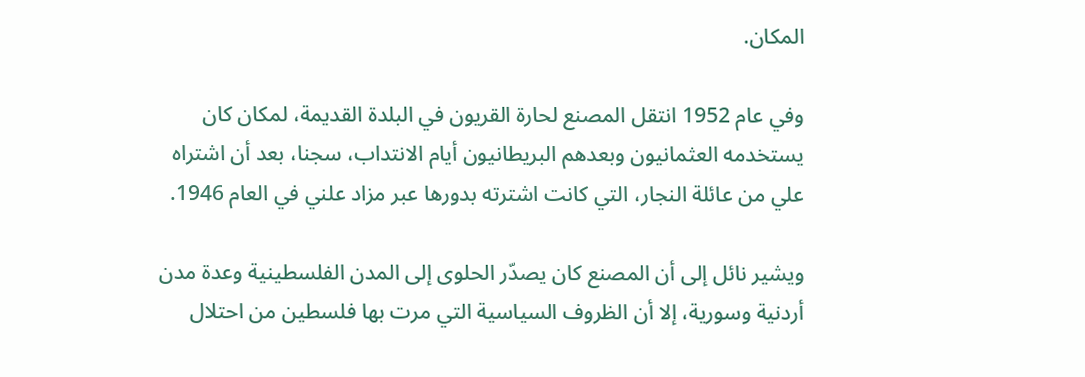المكان.

وفي عام 1952 انتقل المصنع لحارة القريون في البلدة القديمة، لمكان كان يستخدمه العثمانيون وبعدهم البريطانيون أيام الانتداب، سجنا، بعد أن اشتراه علي من عائلة النجار، التي كانت اشترته بدورها عبر مزاد علني في العام 1946.

ويشير نائل إلى أن المصنع كان يصدّر الحلوى إلى المدن الفلسطينية وعدة مدن أردنية وسورية، إلا أن الظروف السياسية التي مرت بها فلسطين من احتلال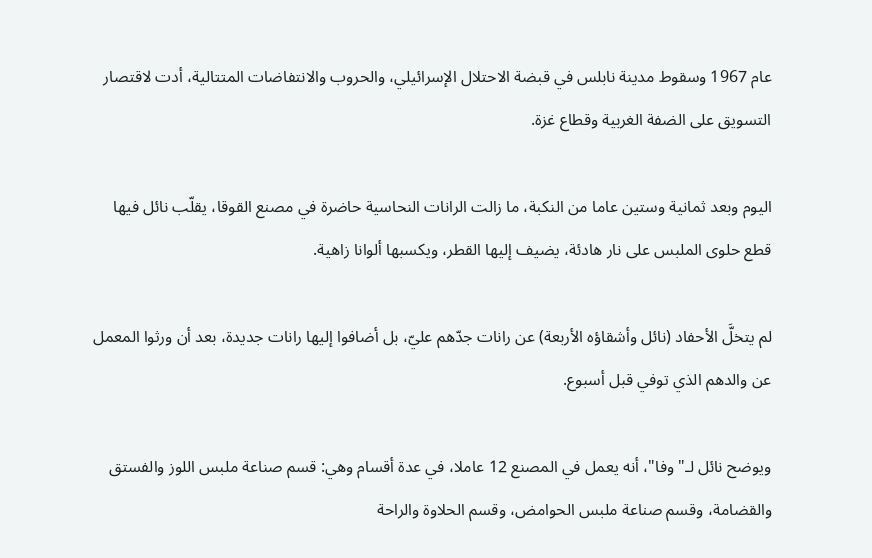عام 1967 وسقوط مدينة نابلس في قبضة الاحتلال الإسرائيلي، والحروب والانتفاضات المتتالية، أدت لاقتصار التسويق على الضفة الغربية وقطاع غزة.

اليوم وبعد ثمانية وستين عاما من النكبة، ما زالت الرانات النحاسية حاضرة في مصنع القوقا، يقلّب نائل فيها قطع حلوى الملبس على نار هادئة، يضيف إليها القطر، ويكسبها ألوانا زاهية.

لم يتخلَّ الأحفاد (نائل وأشقاؤه الأربعة) عن رانات جدّهم عليّ، بل أضافوا إليها رانات جديدة، بعد أن ورثوا المعمل عن والدهم الذي توفي قبل أسبوع.

ويوضح نائل لـ"وفا"، أنه يعمل في المصنع 12 عاملا، في عدة أقسام وهي: قسم صناعة ملبس اللوز والفستق والقضامة، وقسم صناعة ملبس الحوامض، وقسم الحلاوة والراحة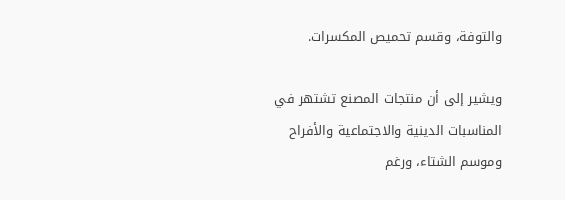والتوفة، وقسم تحميص المكسرات.

ويشير إلى أن منتجات المصنع تشتهر في المناسبات الدينية والاجتماعية والأفراح وموسم الشتاء، ورغم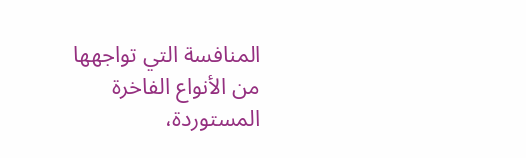المنافسة التي تواجهها من الأنواع الفاخرة المستوردة،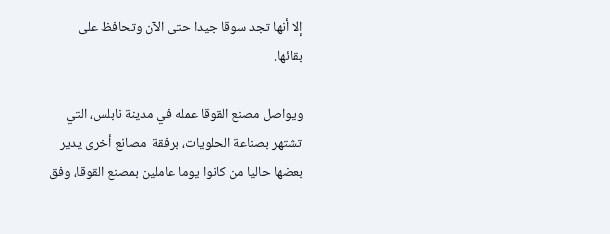إلا أنها تجد سوقا جيدا حتى الآن وتحافظ على بقائها.

ويواصل مصنع القوقا عمله في مدينة نابلس، التي تشتهر بصناعة الحلويات، برفقة  مصانع أخرى يدير بعضها حاليا من كانوا يوما عاملين بمصنع القوقا، وفق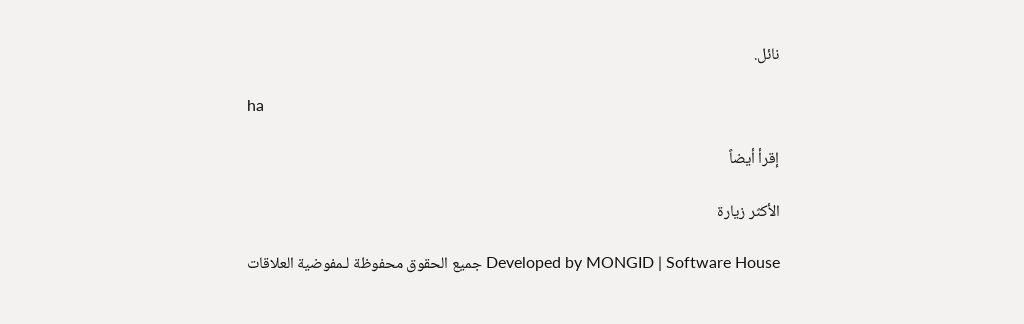نائل.

ha

إقرأ أيضاً

الأكثر زيارة

Developed by MONGID | Software House جميع الحقوق محفوظة لـمفوضية العلاقات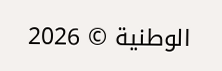الوطنية © 2026